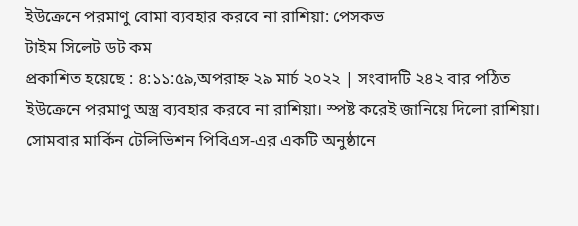ইউক্রেনে পরমাণু বোমা ব্যবহার করবে না রাশিয়া: পেসকভ
টাইম সিলেট ডট কম
প্রকাশিত হয়েছে : ৪:১১:৫৯,অপরাহ্ন ২৯ মার্চ ২০২২ | সংবাদটি ২৪২ বার পঠিত
ইউক্রেনে পরমাণু অস্ত্র ব্যবহার করবে না রাশিয়া। স্পষ্ট করেই জানিয়ে দিলো রাশিয়া। সোমবার মার্কিন টেলিভিশন পিবিএস-এর একটি অনুষ্ঠানে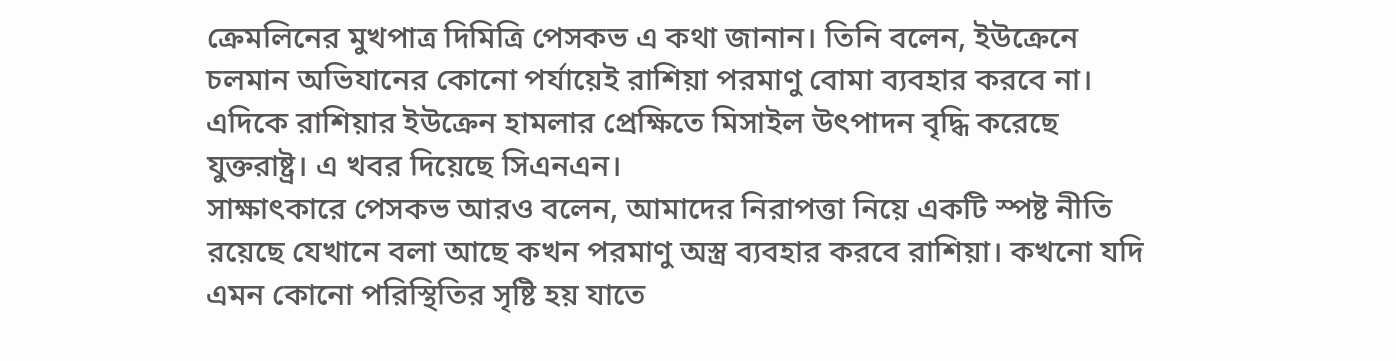ক্রেমলিনের মুখপাত্র দিমিত্রি পেসকভ এ কথা জানান। তিনি বলেন, ইউক্রেনে চলমান অভিযানের কোনো পর্যায়েই রাশিয়া পরমাণু বোমা ব্যবহার করবে না। এদিকে রাশিয়ার ইউক্রেন হামলার প্রেক্ষিতে মিসাইল উৎপাদন বৃদ্ধি করেছে যুক্তরাষ্ট্র। এ খবর দিয়েছে সিএনএন।
সাক্ষাৎকারে পেসকভ আরও বলেন, আমাদের নিরাপত্তা নিয়ে একটি স্পষ্ট নীতি রয়েছে যেখানে বলা আছে কখন পরমাণু অস্ত্র ব্যবহার করবে রাশিয়া। কখনো যদি এমন কোনো পরিস্থিতির সৃষ্টি হয় যাতে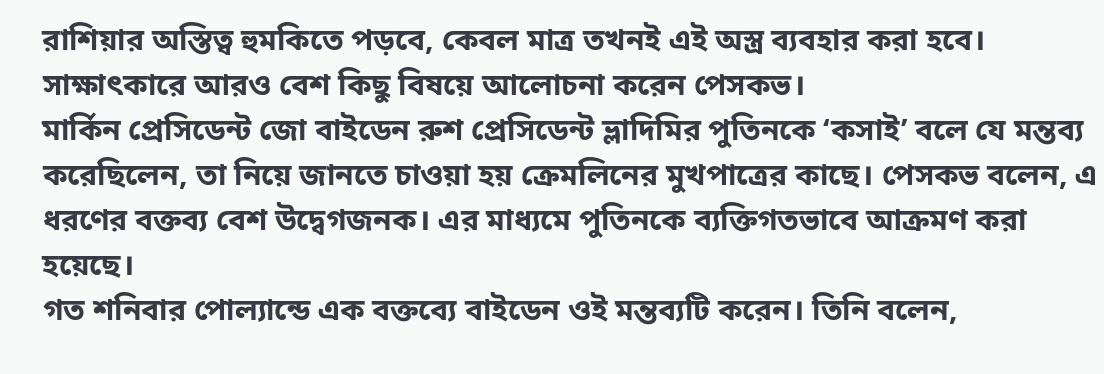রাশিয়ার অস্তিত্ব হুমকিতে পড়বে, কেবল মাত্র তখনই এই অস্ত্র ব্যবহার করা হবে। সাক্ষাৎকারে আরও বেশ কিছু বিষয়ে আলোচনা করেন পেসকভ।
মার্কিন প্রেসিডেন্ট জো বাইডেন রুশ প্রেসিডেন্ট ভ্লাদিমির পুতিনকে ‘কসাই’ বলে যে মন্তব্য করেছিলেন, তা নিয়ে জানতে চাওয়া হয় ক্রেমলিনের মুখপাত্রের কাছে। পেসকভ বলেন, এ ধরণের বক্তব্য বেশ উদ্বেগজনক। এর মাধ্যমে পুতিনকে ব্যক্তিগতভাবে আক্রমণ করা হয়েছে।
গত শনিবার পোল্যান্ডে এক বক্তব্যে বাইডেন ওই মন্তব্যটি করেন। তিনি বলেন,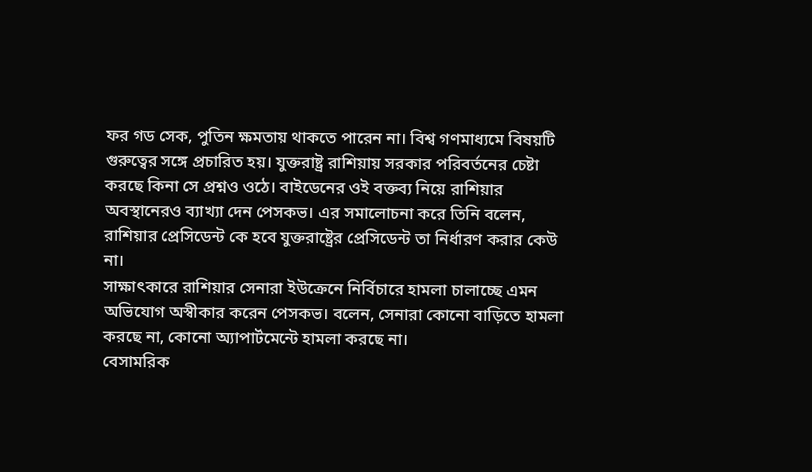ফর গড সেক, পুতিন ক্ষমতায় থাকতে পারেন না। বিশ্ব গণমাধ্যমে বিষয়টি গুরুত্বের সঙ্গে প্রচারিত হয়। যুক্তরাষ্ট্র রাশিয়ায় সরকার পরিবর্তনের চেষ্টা করছে কিনা সে প্রশ্নও ওঠে। বাইডেনের ওই বক্তব্য নিয়ে রাশিয়ার অবস্থানেরও ব্যাখ্যা দেন পেসকভ। এর সমালোচনা করে তিনি বলেন, রাশিয়ার প্রেসিডেন্ট কে হবে যুক্তরাষ্ট্রের প্রেসিডেন্ট তা নির্ধারণ করার কেউ না।
সাক্ষাৎকারে রাশিয়ার সেনারা ইউক্রেনে নির্বিচারে হামলা চালাচ্ছে এমন অভিযোগ অস্বীকার করেন পেসকভ। বলেন, সেনারা কোনো বাড়িতে হামলা করছে না, কোনো অ্যাপার্টমেন্টে হামলা করছে না।
বেসামরিক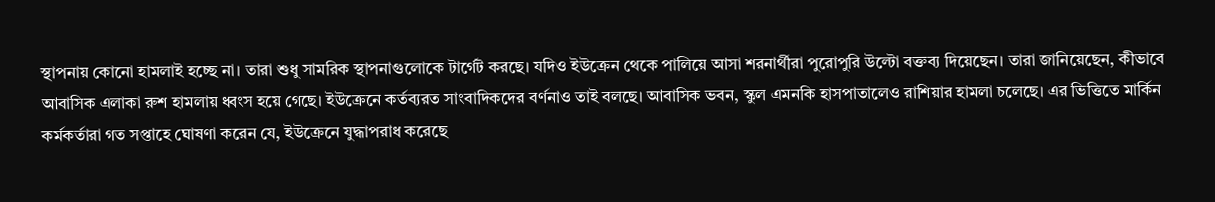স্থাপনায় কোনো হামলাই হচ্ছে না। তারা শুধু সামরিক স্থাপনাগুলোকে টার্গেট করছে। যদিও ইউক্রেন থেকে পালিয়ে আসা শরনার্থীরা পুরোপুরি উল্টো বক্তব্য দিয়েছেন। তারা জানিয়েছেন, কীভাবে আবাসিক এলাকা রুশ হামলায় ধ্বংস হয়ে গেছে। ইউক্রেনে কর্তব্যরত সাংবাদিকদের বর্ণনাও তাই বলছে। আবাসিক ভবন, স্কুল এমনকি হাসপাতালেও রাশিয়ার হামলা চলেছে। এর ভিত্তিতে মার্কিন কর্মকর্তারা গত সপ্তাহে ঘোষণা করেন যে, ইউক্রেনে যুদ্ধাপরাধ করেছে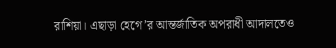রাশিয়া। এছাড়া হেগে’র আন্তর্জাতিক অপরাধী আদালতেও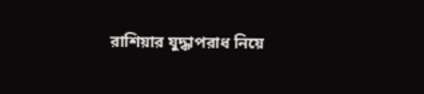রাশিয়ার যুদ্ধাপরাধ নিয়ে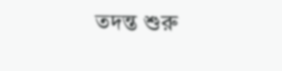তদন্ত শুরু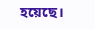হয়েছে।